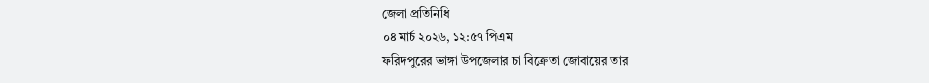জেলা প্রতিনিধি
০৪ মার্চ ২০২৬, ১২:৫৭ পিএম
ফরিদপুরের ভাঙ্গা উপজেলার চা বিক্রেতা জোবায়ের তার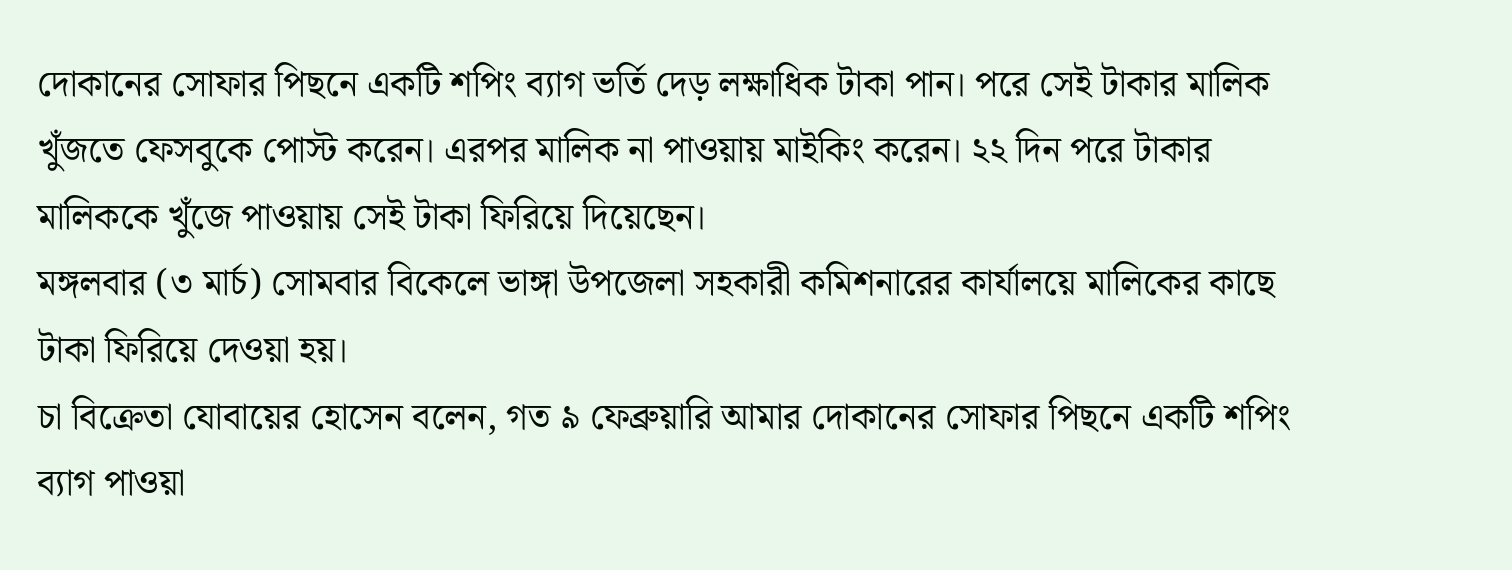দোকানের সোফার পিছনে একটি শপিং ব্যাগ ভর্তি দেড় লক্ষাধিক টাকা পান। পরে সেই টাকার মালিক খুঁজতে ফেসবুকে পোস্ট করেন। এরপর মালিক না পাওয়ায় মাইকিং করেন। ২২ দিন পরে টাকার মালিককে খুঁজে পাওয়ায় সেই টাকা ফিরিয়ে দিয়েছেন।
মঙ্গলবার (৩ মার্চ) সোমবার বিকেলে ভাঙ্গা উপজেলা সহকারী কমিশনারের কার্যালয়ে মালিকের কাছে টাকা ফিরিয়ে দেওয়া হয়।
চা বিক্রেতা যোবায়ের হোসেন বলেন, গত ৯ ফেব্রুয়ারি আমার দোকানের সোফার পিছনে একটি শপিং ব্যাগ পাওয়া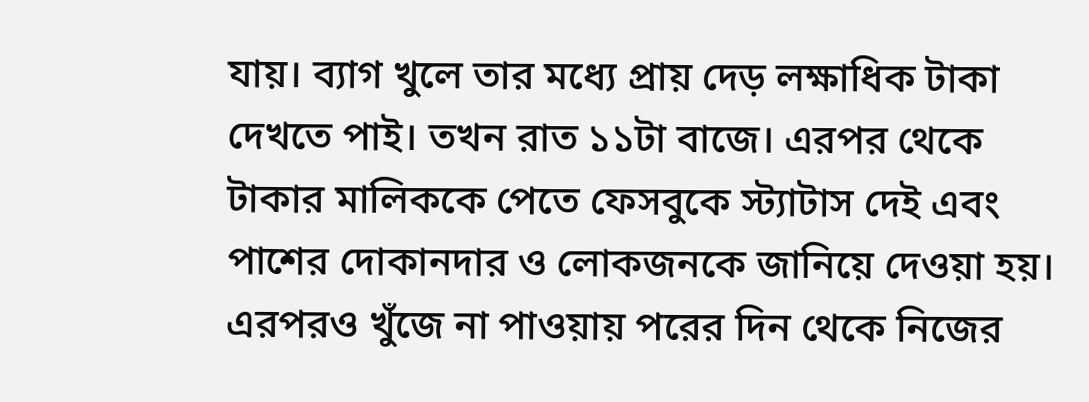যায়। ব্যাগ খুলে তার মধ্যে প্রায় দেড় লক্ষাধিক টাকা দেখতে পাই। তখন রাত ১১টা বাজে। এরপর থেকে টাকার মালিককে পেতে ফেসবুকে স্ট্যাটাস দেই এবং পাশের দোকানদার ও লোকজনকে জানিয়ে দেওয়া হয়। এরপরও খুঁজে না পাওয়ায় পরের দিন থেকে নিজের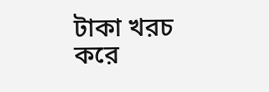টাকা খরচ করে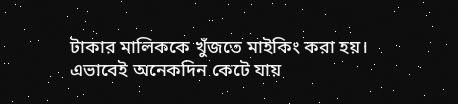টাকার মালিককে খুঁজতে মাইকিং করা হয়। এভাবেই অনেকদিন কেটে যায়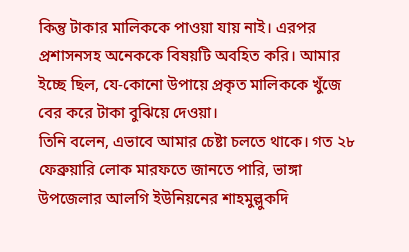কিন্তু টাকার মালিককে পাওয়া যায় নাই। এরপর প্রশাসনসহ অনেককে বিষয়টি অবহিত করি। আমার ইচ্ছে ছিল, যে-কোনো উপায়ে প্রকৃত মালিককে খুঁজে বের করে টাকা বুঝিয়ে দেওয়া।
তিনি বলেন, এভাবে আমার চেষ্টা চলতে থাকে। গত ২৮ ফেব্রুয়ারি লোক মারফতে জানতে পারি, ভাঙ্গা উপজেলার আলগি ইউনিয়নের শাহমুল্লুকদি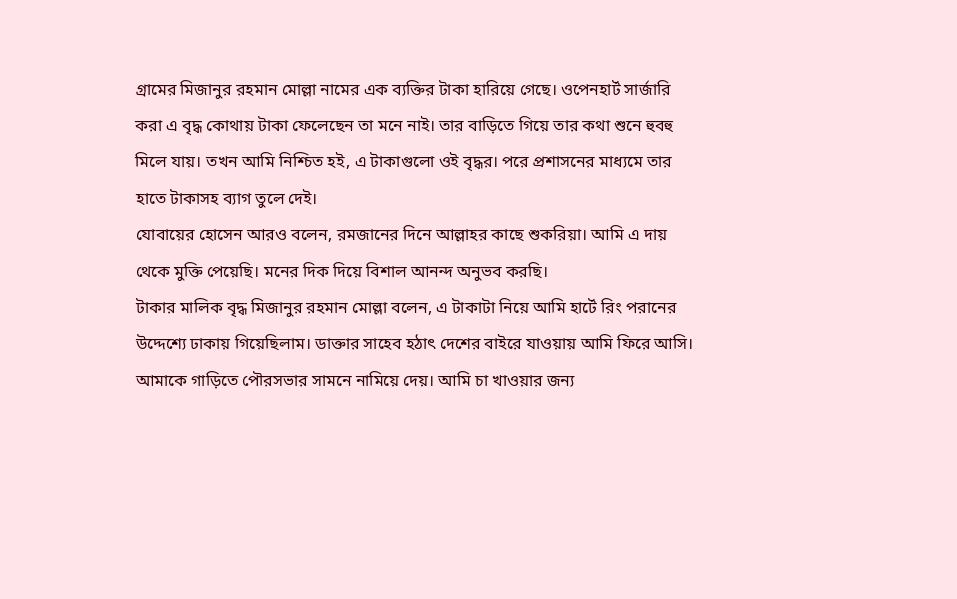গ্রামের মিজানুর রহমান মোল্লা নামের এক ব্যক্তির টাকা হারিয়ে গেছে। ওপেনহার্ট সার্জারি করা এ বৃদ্ধ কোথায় টাকা ফেলেছেন তা মনে নাই। তার বাড়িতে গিয়ে তার কথা শুনে হুবহু মিলে যায়। তখন আমি নিশ্চিত হই, এ টাকাগুলো ওই বৃদ্ধর। পরে প্রশাসনের মাধ্যমে তার হাতে টাকাসহ ব্যাগ তুলে দেই।
যোবায়ের হোসেন আরও বলেন, রমজানের দিনে আল্লাহর কাছে শুকরিয়া। আমি এ দায় থেকে মুক্তি পেয়েছি। মনের দিক দিয়ে বিশাল আনন্দ অনুভব করছি।
টাকার মালিক বৃদ্ধ মিজানুর রহমান মোল্লা বলেন, এ টাকাটা নিয়ে আমি হার্টে রিং পরানের উদ্দেশ্যে ঢাকায় গিয়েছিলাম। ডাক্তার সাহেব হঠাৎ দেশের বাইরে যাওয়ায় আমি ফিরে আসি। আমাকে গাড়িতে পৌরসভার সামনে নামিয়ে দেয়। আমি চা খাওয়ার জন্য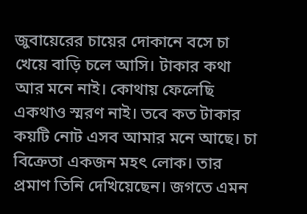জুবায়েরের চায়ের দোকানে বসে চা খেয়ে বাড়ি চলে আসি। টাকার কথা আর মনে নাই। কোথায় ফেলেছি একথাও স্মরণ নাই। তবে কত টাকার কয়টি নোট এসব আমার মনে আছে। চা বিক্রেতা একজন মহৎ লোক। তার প্রমাণ তিনি দেখিয়েছেন। জগতে এমন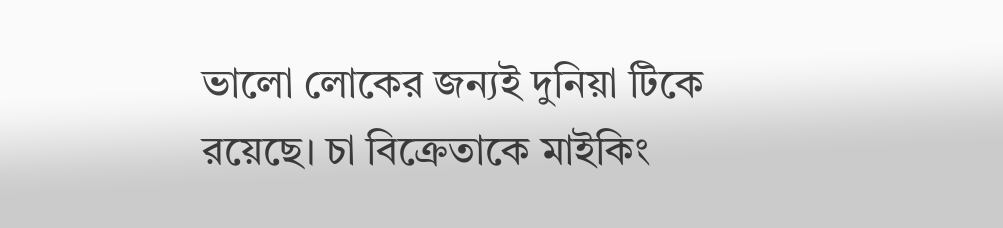ভালো লোকের জন্যই দুনিয়া টিকে রয়েছে। চা বিক্রেতাকে মাইকিং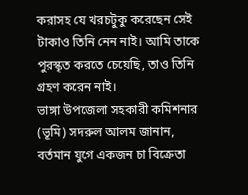করাসহ যে খরচটুকু করেছেন সেই টাকাও তিনি নেন নাই। আমি তাকে পুরস্কৃত করতে চেয়েছি, তাও তিনি গ্রহণ করেন নাই।
ভাঙ্গা উপজেলা সহকারী কমিশনার (ভূমি) সদরুল আলম জানান, বর্তমান যুগে একজন চা বিক্রেতা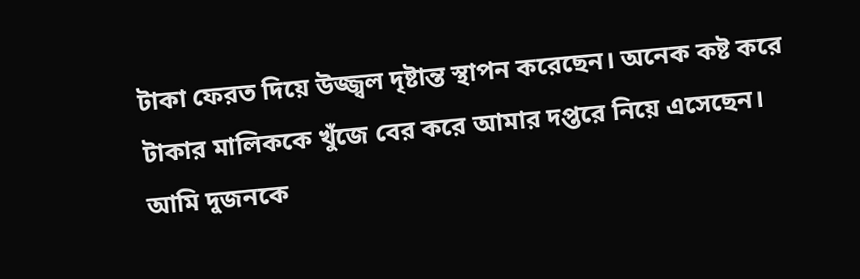টাকা ফেরত দিয়ে উজ্জ্বল দৃষ্টান্ত স্থাপন করেছেন। অনেক কষ্ট করে টাকার মালিককে খুঁজে বের করে আমার দপ্তরে নিয়ে এসেছেন। আমি দুজনকে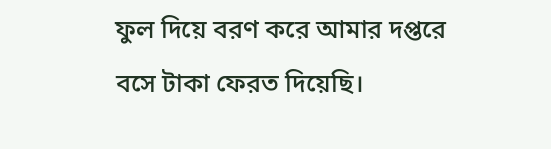ফুল দিয়ে বরণ করে আমার দপ্তরে বসে টাকা ফেরত দিয়েছি।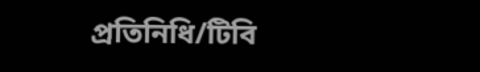প্রতিনিধি/টিবি